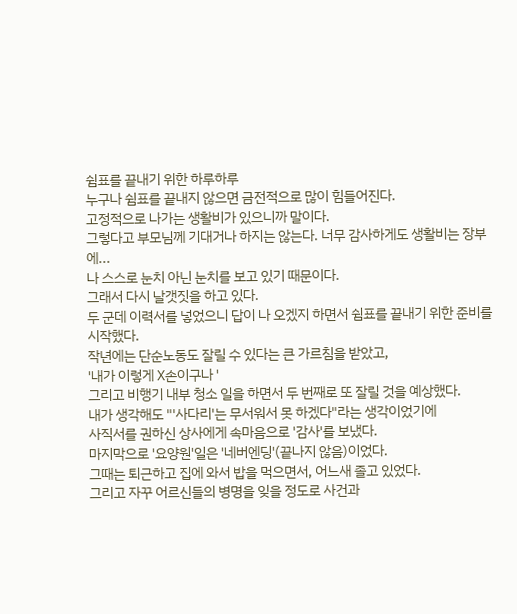쉼표를 끝내기 위한 하루하루
누구나 쉼표를 끝내지 않으면 금전적으로 많이 힘들어진다.
고정적으로 나가는 생활비가 있으니까 말이다.
그렇다고 부모님께 기대거나 하지는 않는다. 너무 감사하게도 생활비는 장부에...
나 스스로 눈치 아닌 눈치를 보고 있기 때문이다.
그래서 다시 날갯짓을 하고 있다.
두 군데 이력서를 넣었으니 답이 나 오겠지 하면서 쉼표를 끝내기 위한 준비를 시작했다.
작년에는 단순노동도 잘릴 수 있다는 큰 가르침을 받았고,
'내가 이렇게 X손이구나 '
그리고 비행기 내부 청소 일을 하면서 두 번째로 또 잘릴 것을 예상했다.
내가 생각해도 "'사다리'는 무서워서 못 하겠다"라는 생각이었기에
사직서를 권하신 상사에게 속마음으로 '감사'를 보냈다.
마지막으로 '요양원'일은 '네버엔딩'(끝나지 않음)이었다.
그때는 퇴근하고 집에 와서 밥을 먹으면서, 어느새 졸고 있었다.
그리고 자꾸 어르신들의 병명을 잊을 정도로 사건과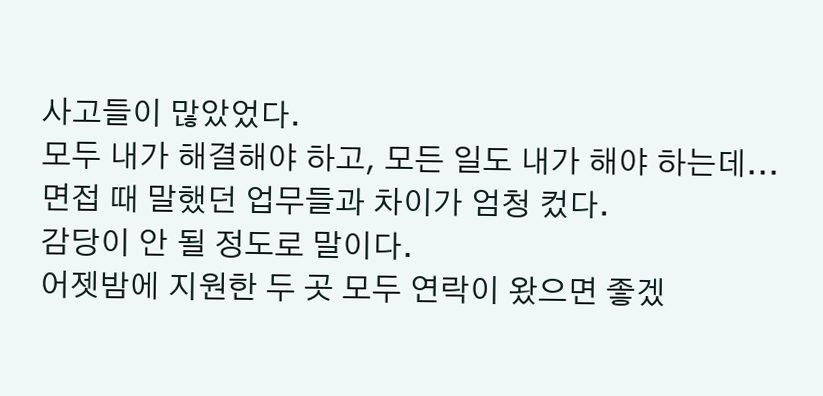사고들이 많았었다.
모두 내가 해결해야 하고, 모든 일도 내가 해야 하는데...
면접 때 말했던 업무들과 차이가 엄청 컸다.
감당이 안 될 정도로 말이다.
어젯밤에 지원한 두 곳 모두 연락이 왔으면 좋겠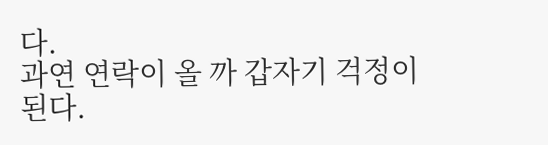다.
과연 연락이 올 까 갑자기 걱정이 된다.